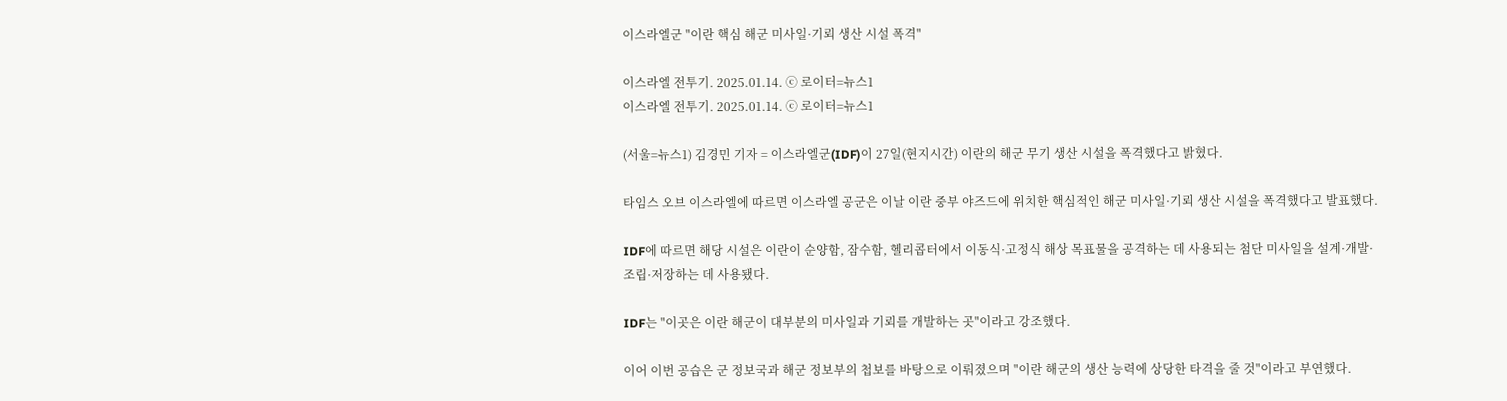이스라엘군 "이란 핵심 해군 미사일·기뢰 생산 시설 폭격"

이스라엘 전투기. 2025.01.14. ⓒ 로이터=뉴스1
이스라엘 전투기. 2025.01.14. ⓒ 로이터=뉴스1

(서울=뉴스1) 김경민 기자 = 이스라엘군(IDF)이 27일(현지시간) 이란의 해군 무기 생산 시설을 폭격했다고 밝혔다.

타임스 오브 이스라엘에 따르면 이스라엘 공군은 이날 이란 중부 야즈드에 위치한 핵심적인 해군 미사일·기뢰 생산 시설을 폭격했다고 발표했다.

IDF에 따르면 해당 시설은 이란이 순양함, 잠수함, 헬리콥터에서 이동식·고정식 해상 목표물을 공격하는 데 사용되는 첨단 미사일을 설계·개발·조립·저장하는 데 사용됐다.

IDF는 "이곳은 이란 해군이 대부분의 미사일과 기뢰를 개발하는 곳"이라고 강조했다.

이어 이번 공습은 군 정보국과 해군 정보부의 첩보를 바탕으로 이뤄졌으며 "이란 해군의 생산 능력에 상당한 타격을 줄 것"이라고 부연했다.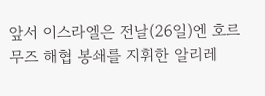앞서 이스라엘은 전날(26일)엔 호르무즈 해협 봉쇄를 지휘한 알리레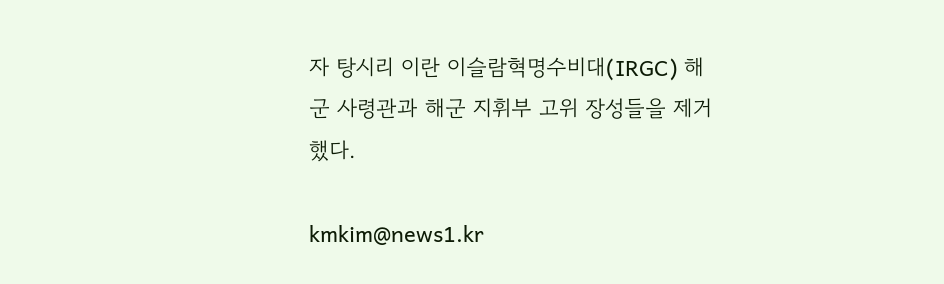자 탕시리 이란 이슬람혁명수비대(IRGC) 해군 사령관과 해군 지휘부 고위 장성들을 제거했다.

kmkim@news1.kr